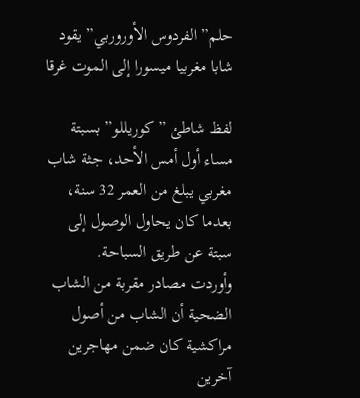حلم” الفردوس الأوروربي” يقود شابا مغربيا ميسورا إلى الموت غرقا

لفظ شاطئ ” كوريللو” بسبتة مساء أول أمس الأحد، جثة شاب مغربي يبلغ من العمر 32 سنة، بعدما كان يحاول الوصول إلى سبتة عن طريق السباحة.
وأوردت مصادر مقربة من الشاب الضحية أن الشاب من أصول مراكشية كان ضمن مهاجرين آخرين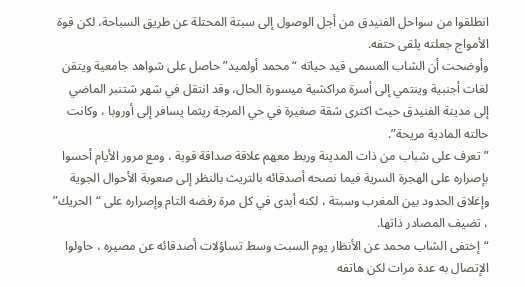انطلقوا من سواحل الفنيدق من أجل الوصول إلى سبتة المحتلة عن طريق السباحة، لكن قوة الأمواج جعلته يلقى حتفه.
وأوضحت أن الشاب المسمى قيد حياته “محمد أولميد” حاصل على شواهد جامعية ويتقن لغات أجنبية وينتمي إلى أسرة مراكشية ميسورة الحال، وقد انتقل في شهر شتنبر الماضي إلى مدينة الفنيدق حيث اكترى شقة صغيرة في حي المرجة ريثما يسافر إلى أوروبا ، وكانت حالته المادية مريحة”.
” تعرف على شباب من ذات المدينة وربط معهم علاقة صداقة قوية ، ومع مرور الأيام أحسوا بإصراره على الهجرة السرية فيما نصحه أصدقائه بالتريث بالنظر إلى صعوبة الأحوال الجوية وإغلاق الحدود بين المغرب وسبتة ، لكنه أبدى في كل مرة رفضه التام وإصراره على “الحريك” ، تضيف المصادر ذاتها.
“إختفى الشاب محمد عن الأنظار يوم السبت وسط تساؤلات أصدقائه عن مصيره ، حاولوا الإتصال به عدة مرات لكن هاتفه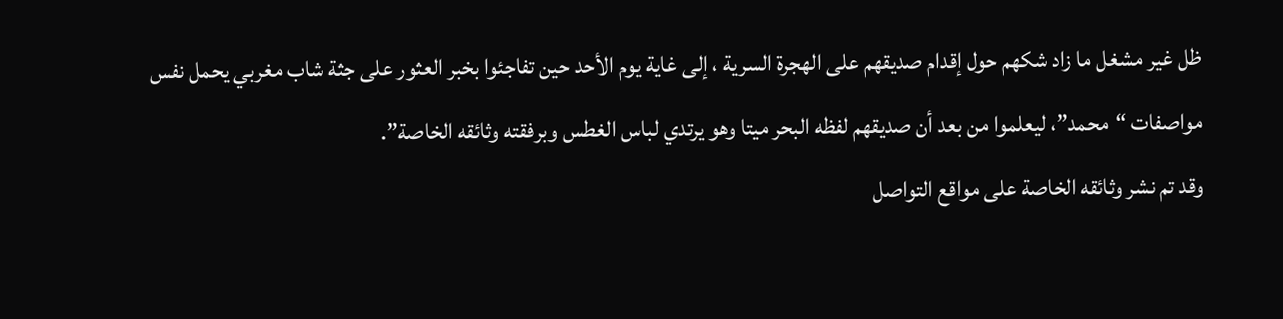ظل غير مشغل ما زاد شكهم حول إقدام صديقهم على الهجرة السرية ، إلى غاية يوم الأحد حين تفاجئوا بخبر العثور على جثة شاب مغربي يحمل نفس مواصفات “محمد”، ليعلموا من بعد أن صديقهم لفظه البحر ميتا وهو يرتدي لباس الغطس وبرفقته وثائقه الخاصة”.
وقد تم نشر وثائقه الخاصة على مواقع التواصل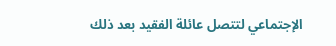الإجتماعي لتتصل عائلة الفقيد بعد ذلك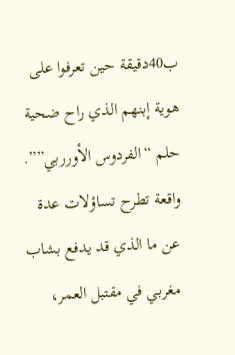ب40دقيقة حين تعرفوا على هوية إبنهم الذي راح ضحية حلم “الفردوس الأورربي””.
واقعة تطرح تساؤلات عدة عن ما الذي قد يدفع بشاب مغربي في مقتبل العمر،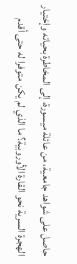حاصل على شواهد جامعية، من عائلة ميسورة، إلى المخاطرة بحياته وإختيار الهجرة السرية نحو القارة الأوروبية؟ ما الذي لم يكن متوفرا له حتى أقدم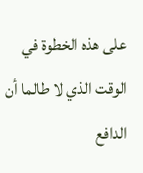على هذه الخطوة في الوقت الذي لا طالما أن الدافع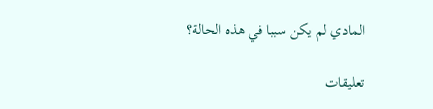المادي لم يكن سببا في هذه الحالة؟

تعليقات